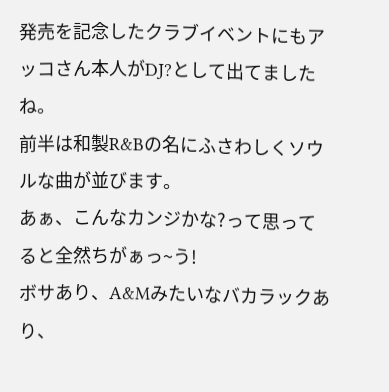発売を記念したクラブイベントにもアッコさん本人がDJ?として出てましたね。
前半は和製R&Bの名にふさわしくソウルな曲が並びます。
あぁ、こんなカンジかな?って思ってると全然ちがぁっ~う!
ボサあり、A&Mみたいなバカラックあり、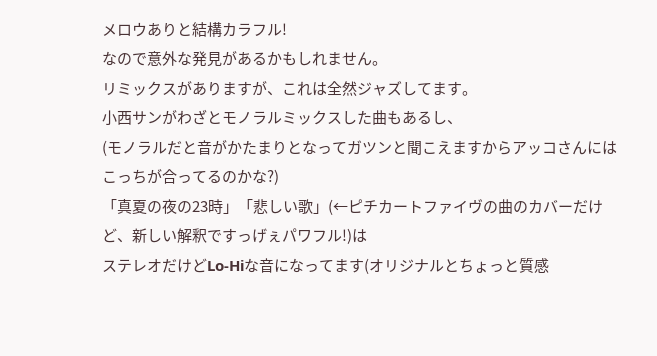メロウありと結構カラフル!
なので意外な発見があるかもしれません。
リミックスがありますが、これは全然ジャズしてます。
小西サンがわざとモノラルミックスした曲もあるし、
(モノラルだと音がかたまりとなってガツンと聞こえますからアッコさんにはこっちが合ってるのかな?)
「真夏の夜の23時」「悲しい歌」(←ピチカートファイヴの曲のカバーだけど、新しい解釈ですっげぇパワフル!)は
ステレオだけどLo-Hiな音になってます(オリジナルとちょっと質感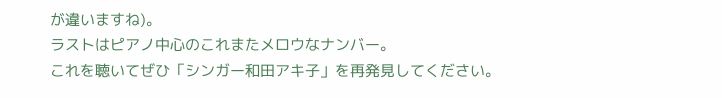が違いますね)。
ラストはピアノ中心のこれまたメロウなナンバー。
これを聴いてぜひ「シンガー和田アキ子」を再発見してください。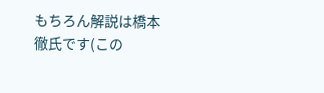もちろん解説は橋本徹氏です(この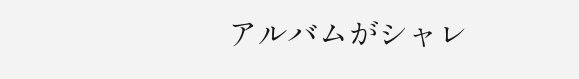アルバムがシャレ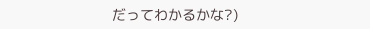だってわかるかな?)